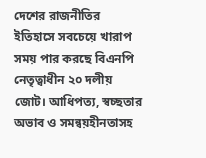দেশের রাজনীতির ইতিহাসে সবচেয়ে খারাপ সময় পার করছে বিএনপি নেতৃত্বাধীন ২০ দলীয় জোট। আধিপত্য, স্বচ্ছতার অভাব ও সমন্বয়হীনতাসহ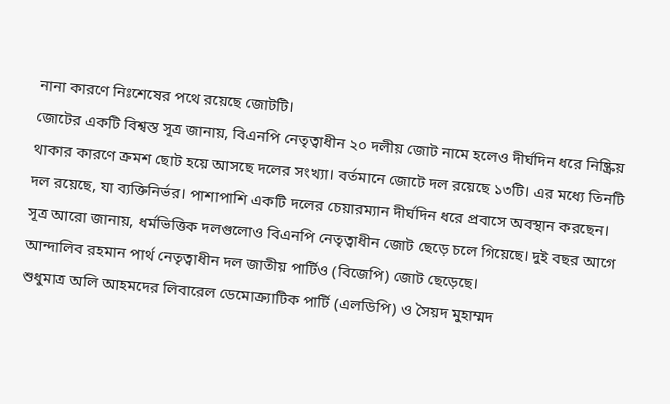নানা কারণে নিঃশেষের পথে রয়েছে জোটটি।
জোটের একটি বিশ্বস্ত সূত্র জানায়, বিএনপি নেতৃত্বাধীন ২০ দলীয় জোট নামে হলেও দীর্ঘদিন ধরে নিষ্ক্রিয় থাকার কারণে ক্রমশ ছোট হয়ে আসছে দলের সংখ্যা। বর্তমানে জোটে দল রয়েছে ১৩টি। এর মধ্যে তিনটি দল রয়েছে, যা ব্যক্তিনির্ভর। পাশাপাশি একটি দলের চেয়ারম্যান দীর্ঘদিন ধরে প্রবাসে অবস্থান করছেন।
সূত্র আরো জানায়, ধর্মভিত্তিক দলগুলোও বিএনপি নেতৃত্বাধীন জোট ছেড়ে চলে গিয়েছে। দুই বছর আগে আন্দালিব রহমান পার্থ নেতৃত্বাধীন দল জাতীয় পার্টিও (বিজেপি) জোট ছেড়েছে।
শুধুমাত্র অলি আহমদের লিবারেল ডেমোক্র্যাটিক পার্টি (এলডিপি) ও সৈয়দ মুহাম্মদ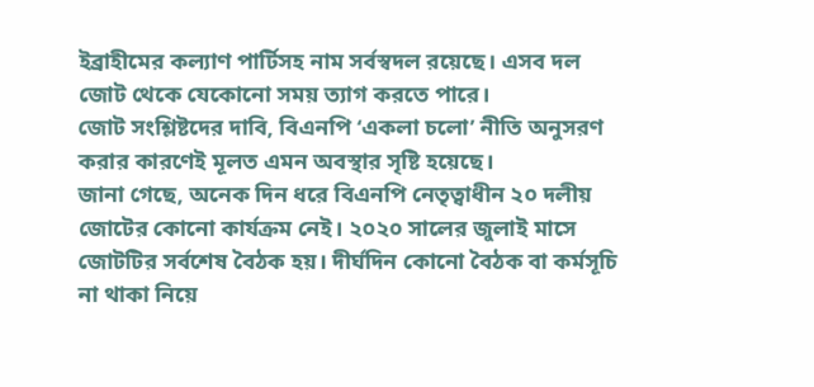ইব্রাহীমের কল্যাণ পার্টিসহ নাম সর্বস্বদল রয়েছে। এসব দল জোট থেকে যেকোনো সময় ত্যাগ করতে পারে।
জোট সংশ্লিষ্টদের দাবি, বিএনপি ‘একলা চলো’ নীতি অনুসরণ করার কারণেই মূলত এমন অবস্থার সৃষ্টি হয়েছে।
জানা গেছে, অনেক দিন ধরে বিএনপি নেতৃত্বাধীন ২০ দলীয় জোটের কোনো কার্যক্রম নেই। ২০২০ সালের জুলাই মাসে জোটটির সর্বশেষ বৈঠক হয়। দীর্ঘদিন কোনো বৈঠক বা কর্মসূচি না থাকা নিয়ে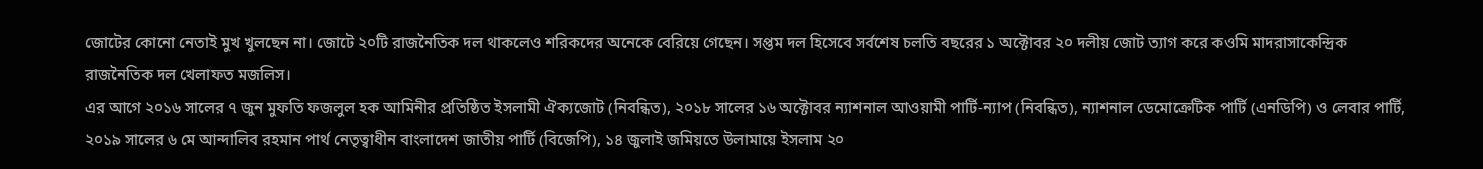জোটের কোনো নেতাই মুখ খুলছেন না। জোটে ২০টি রাজনৈতিক দল থাকলেও শরিকদের অনেকে বেরিয়ে গেছেন। সপ্তম দল হিসেবে সর্বশেষ চলতি বছরের ১ অক্টোবর ২০ দলীয় জোট ত্যাগ করে কওমি মাদরাসাকেন্দ্রিক রাজনৈতিক দল খেলাফত মজলিস।
এর আগে ২০১৬ সালের ৭ জুন মুফতি ফজলুল হক আমিনীর প্রতিষ্ঠিত ইসলামী ঐক্যজোট (নিবন্ধিত), ২০১৮ সালের ১৬ অক্টোবর ন্যাশনাল আওয়ামী পার্টি-ন্যাপ (নিবন্ধিত), ন্যাশনাল ডেমোক্রেটিক পার্টি (এনডিপি) ও লেবার পার্টি, ২০১৯ সালের ৬ মে আন্দালিব রহমান পার্থ নেতৃত্বাধীন বাংলাদেশ জাতীয় পার্টি (বিজেপি), ১৪ জুলাই জমিয়তে উলামায়ে ইসলাম ২০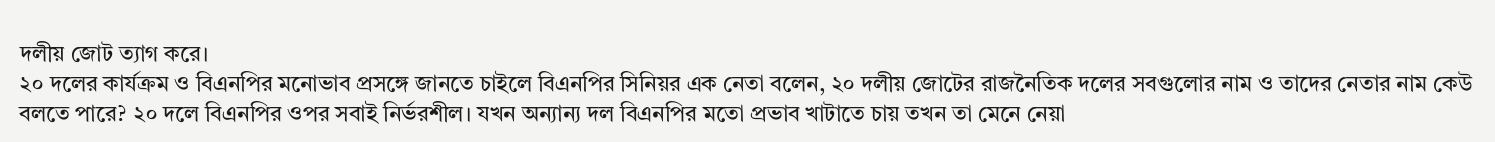দলীয় জোট ত্যাগ করে।
২০ দলের কার্যক্রম ও বিএনপির মনোভাব প্রসঙ্গে জানতে চাইলে বিএনপির সিনিয়র এক নেতা বলেন, ২০ দলীয় জোটের রাজনৈতিক দলের সবগুলোর নাম ও তাদের নেতার নাম কেউ বলতে পারে? ২০ দলে বিএনপির ওপর সবাই নির্ভরশীল। যখন অন্যান্য দল বিএনপির মতো প্রভাব খাটাতে চায় তখন তা মেনে নেয়া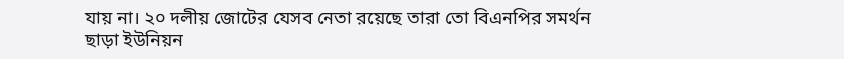যায় না। ২০ দলীয় জোটের যেসব নেতা রয়েছে তারা তো বিএনপির সমর্থন ছাড়া ইউনিয়ন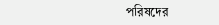পরিষদের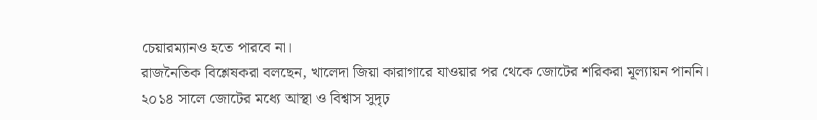চেয়ারম্যানও হতে পারবে না।
রাজনৈতিক বিশ্লেষকরা বলছেন, খালেদা জিয়া কারাগারে যাওয়ার পর থেকে জোটের শরিকরা মূল্যায়ন পাননি। ২০১৪ সালে জোটের মধ্যে আস্থা ও বিশ্বাস সুদৃঢ়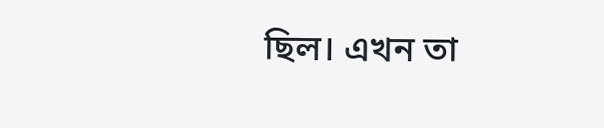ছিল। এখন তা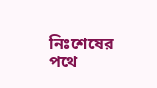নিঃশেষের পথে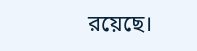রয়েছে।